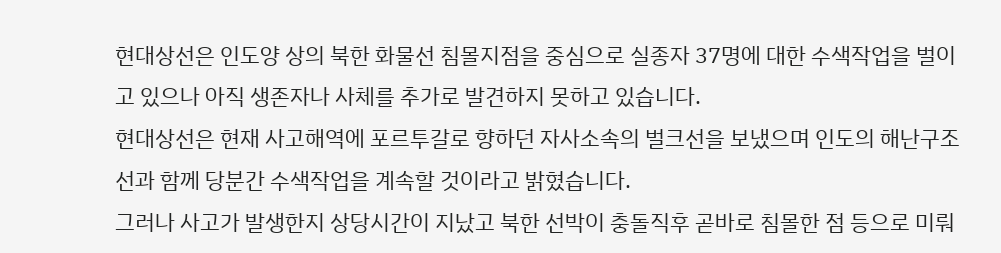현대상선은 인도양 상의 북한 화물선 침몰지점을 중심으로 실종자 37명에 대한 수색작업을 벌이고 있으나 아직 생존자나 사체를 추가로 발견하지 못하고 있습니다.
현대상선은 현재 사고해역에 포르투갈로 향하던 자사소속의 벌크선을 보냈으며 인도의 해난구조선과 함께 당분간 수색작업을 계속할 것이라고 밝혔습니다.
그러나 사고가 발생한지 상당시간이 지났고 북한 선박이 충돌직후 곧바로 침몰한 점 등으로 미뤄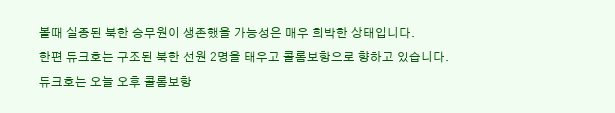볼때 실종된 북한 승무원이 생존했을 가능성은 매우 희박한 상태입니다.
한편 듀크호는 구조된 북한 선원 2명을 태우고 콜롬보항으로 향하고 있습니다.
듀크호는 오늘 오후 콜롬보항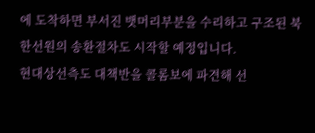에 도착하면 부서진 뱃머리부분을 수리하고 구조된 북한선원의 송환절차도 시작할 예정입니다.
현대상선측도 대책반을 콜롬보에 파견해 선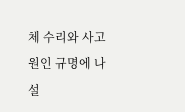체 수리와 사고원인 규명에 나설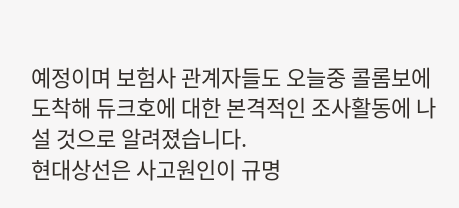예정이며 보험사 관계자들도 오늘중 콜롬보에 도착해 듀크호에 대한 본격적인 조사활동에 나설 것으로 알려졌습니다.
현대상선은 사고원인이 규명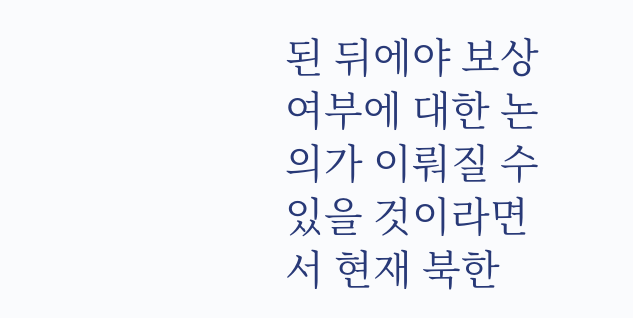된 뒤에야 보상여부에 대한 논의가 이뤄질 수 있을 것이라면서 현재 북한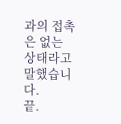과의 접촉은 없는 상태라고 말했습니다.
끝.